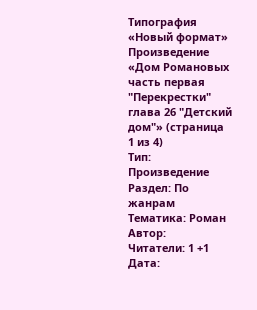Типография «Новый формат»
Произведение «Дом Романовых часть первая "Перекрестки" глава 26 "Детский дом"» (страница 1 из 4)
Тип: Произведение
Раздел: По жанрам
Тематика: Роман
Автор:
Читатели: 1 +1
Дата: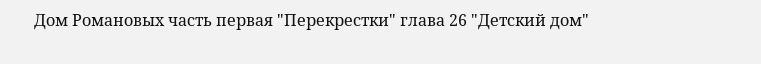Дом Романовых часть первая "Перекрестки" глава 26 "Детский дом"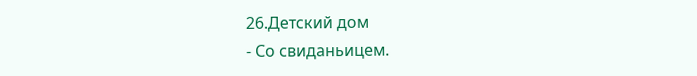26.Детский дом
- Со свиданьицем.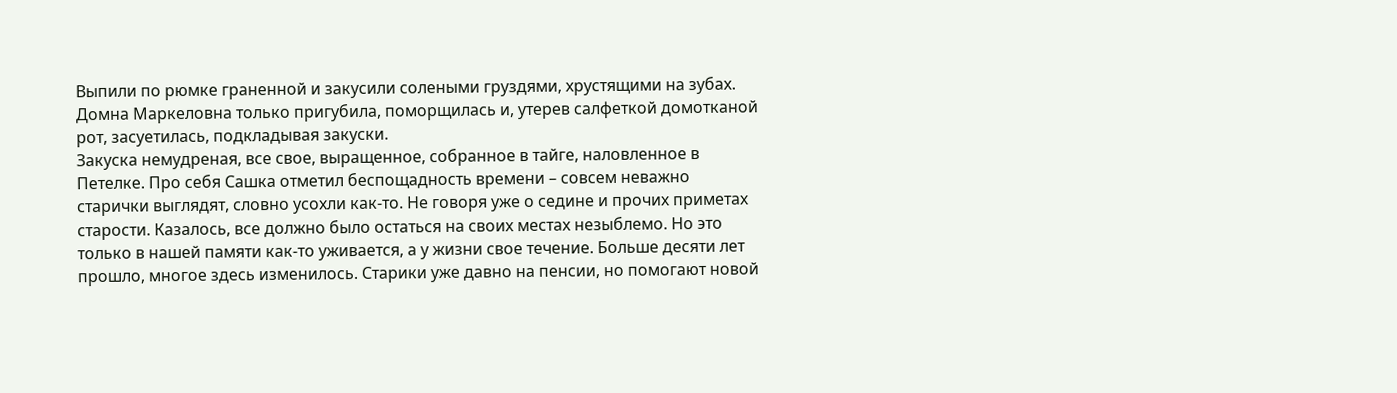Выпили по рюмке граненной и закусили солеными груздями, хрустящими на зубах. Домна Маркеловна только пригубила, поморщилась и, утерев салфеткой домотканой рот, засуетилась, подкладывая закуски.
Закуска немудреная, все свое, выращенное, собранное в тайге, наловленное в Петелке. Про себя Сашка отметил беспощадность времени – совсем неважно старички выглядят, словно усохли как-то. Не говоря уже о седине и прочих приметах старости. Казалось, все должно было остаться на своих местах незыблемо. Но это только в нашей памяти как-то уживается, а у жизни свое течение. Больше десяти лет прошло, многое здесь изменилось. Старики уже давно на пенсии, но помогают новой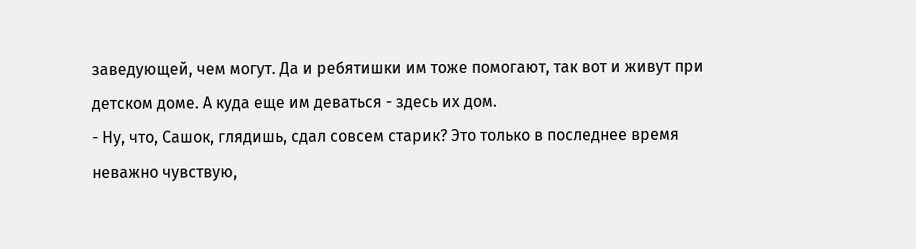заведующей, чем могут. Да и ребятишки им тоже помогают, так вот и живут при детском доме. А куда еще им деваться - здесь их дом.
- Ну, что, Сашок, глядишь, сдал совсем старик? Это только в последнее время неважно чувствую,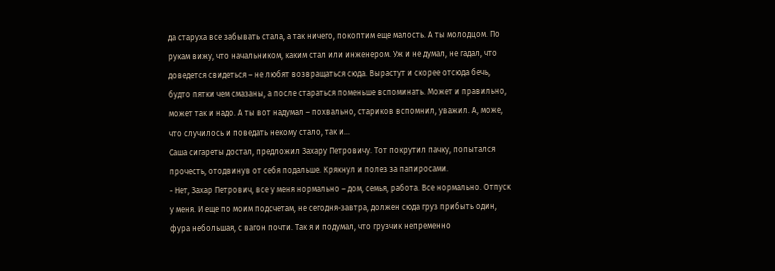да старуха все забывать стала, а так ничего, покоптим еще малость. А ты молодцом. По рукам вижу, что начальником, каким стал или инженером. Уж и не думал, не гадал, что доведется свидеться – не любят возвращаться сюда. Вырастут и скорее отсюда бечь, будто пятки чем смазаны, а после стараться поменьше вспоминать. Может и правильно, может так и надо. А ты вот надумал – похвально, стариков вспомнил, уважил. А, може, что случилось и поведать некому стало, так и…
Саша сигареты достал, предложил Захару Петровичу. Тот покрутил пачку, попытался прочесть, отодвинув от себя подальше. Крякнул и полез за папиросами.
- Нет, Захар Петрович, все у меня нормально – дом, семья, работа. Все нормально. Отпуск у меня. И еще по моим подсчетам, не сегодня-завтра, должен сюда груз прибыть один, фура небольшая, с вагон почти. Так я и подумал, что грузчик непременно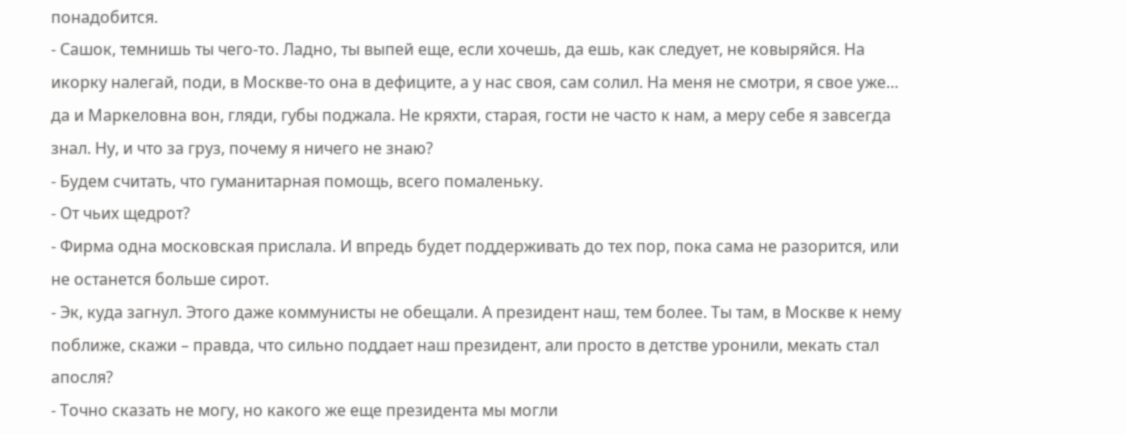понадобится.
- Сашок, темнишь ты чего-то. Ладно, ты выпей еще, если хочешь, да ешь, как следует, не ковыряйся. На икорку налегай, поди, в Москве-то она в дефиците, а у нас своя, сам солил. На меня не смотри, я свое уже… да и Маркеловна вон, гляди, губы поджала. Не кряхти, старая, гости не часто к нам, а меру себе я завсегда знал. Ну, и что за груз, почему я ничего не знаю?
- Будем считать, что гуманитарная помощь, всего помаленьку.
- От чьих щедрот?
- Фирма одна московская прислала. И впредь будет поддерживать до тех пор, пока сама не разорится, или не останется больше сирот.
- Эк, куда загнул. Этого даже коммунисты не обещали. А президент наш, тем более. Ты там, в Москве к нему поближе, скажи – правда, что сильно поддает наш президент, али просто в детстве уронили, мекать стал апосля?
- Точно сказать не могу, но какого же еще президента мы могли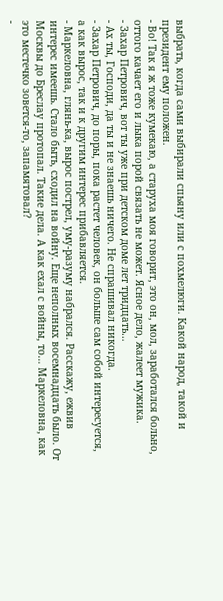выбрать, когда сами выбирали спьяну или с похмелюги. Какой народ, такой и президент ему положен.
- Во! Так я ж тоже кумекаю, а старуха моя говорит, это он, мол, заработался больно, оттого качает его и лыка порой связать не может. Ясное дело, жалеет мужика.
- Захар Петрович, вот ты уже при детском доме лет тридцать…
- Ах ты, Господи, да ты и не знаешь ничего. Не спрашивал никогда.
- Захар Петрович, до поры, пока растет человек, он больше сам собой интересуется, а как вырос, так и к другим интерес прибавляется.
- Маркеловна, глянь-ка, вырос пострел, уму-разуму набрался. Расскажу, ежвив интерес имеешь. Стало быть, сходил на войну. Еще неполных восемнадцать было. От Москвы до Бреслау протопал. Такие дела. А как ехал с войны, то… Маркеловна, как это местечко зовется-то, запамятовал?
-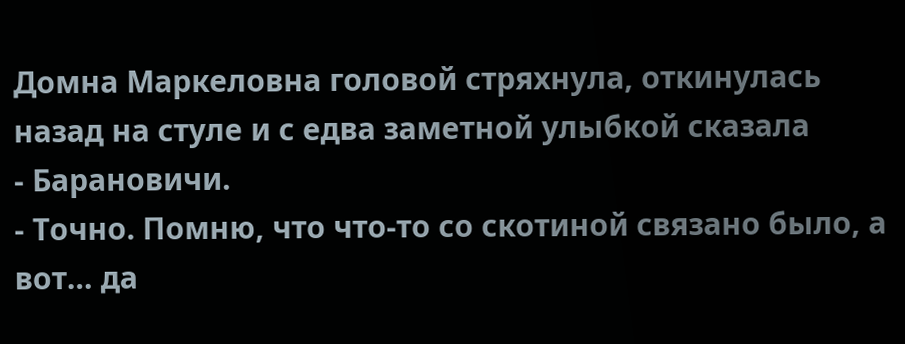Домна Маркеловна головой стряхнула, откинулась назад на стуле и с едва заметной улыбкой сказала
- Барановичи.
- Точно. Помню, что что-то со скотиной связано было, а вот… да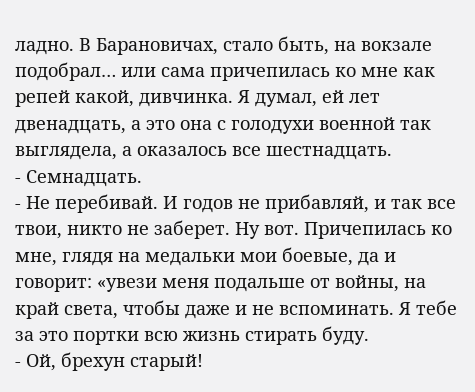ладно. В Барановичах, стало быть, на вокзале подобрал… или сама причепилась ко мне как репей какой, дивчинка. Я думал, ей лет двенадцать, а это она с голодухи военной так выглядела, а оказалось все шестнадцать.
- Семнадцать.
- Не перебивай. И годов не прибавляй, и так все твои, никто не заберет. Ну вот. Причепилась ко мне, глядя на медальки мои боевые, да и говорит: «увези меня подальше от войны, на край света, чтобы даже и не вспоминать. Я тебе за это портки всю жизнь стирать буду.
- Ой, брехун старый!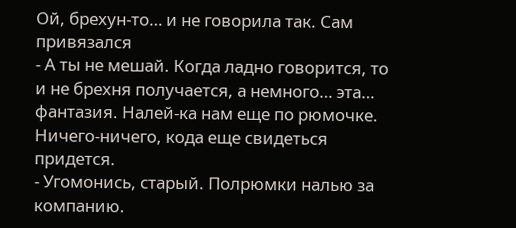Ой, брехун-то… и не говорила так. Сам привязался
- А ты не мешай. Когда ладно говорится, то и не брехня получается, а немного… эта… фантазия. Налей-ка нам еще по рюмочке. Ничего-ничего, кода еще свидеться придется.
- Угомонись, старый. Полрюмки налью за компанию.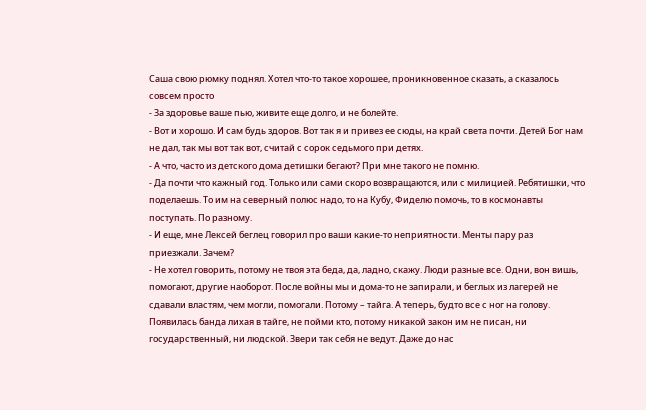Саша свою рюмку поднял. Хотел что-то такое хорошее, проникновенное сказать, а сказалось совсем просто
- За здоровье ваше пью, живите еще долго, и не болейте.
- Вот и хорошо. И сам будь здоров. Вот так я и привез ее сюды, на край света почти. Детей Бог нам не дал, так мы вот так вот, считай с сорок седьмого при детях.
- А что, часто из детского дома детишки бегают? При мне такого не помню.
- Да почти что кажный год. Только или сами скоро возвращаются, или с милицией. Ребятишки, что поделаешь. То им на северный полюс надо, то на Кубу, Фиделю помочь, то в космонавты поступать. По разному.
- И еще, мне Лексей беглец говорил про ваши какие-то неприятности. Менты пару раз приезжали. Зачем?
- Не хотел говорить, потому не твоя эта беда, да, ладно, скажу. Люди разные все. Одни, вон вишь, помогают, другие наоборот. После войны мы и дома-то не запирали, и беглых из лагерей не сдавали властям, чем могли, помогали. Потому – тайга. А теперь, будто все с ног на голову. Появилась банда лихая в тайге, не пойми кто, потому никакой закон им не писан, ни государственный, ни людской. Звери так себя не ведут. Даже до нас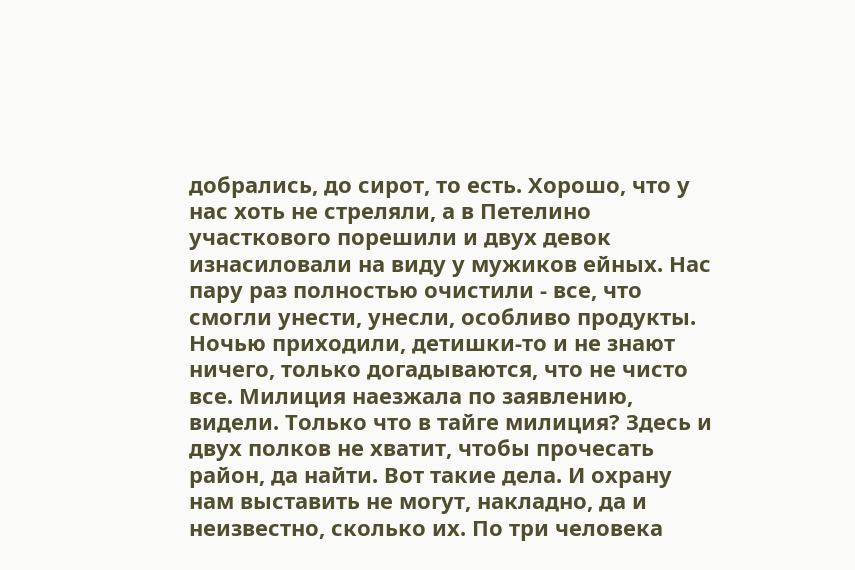добрались, до сирот, то есть. Хорошо, что у нас хоть не стреляли, а в Петелино участкового порешили и двух девок изнасиловали на виду у мужиков ейных. Нас пару раз полностью очистили - все, что смогли унести, унесли, особливо продукты. Ночью приходили, детишки-то и не знают ничего, только догадываются, что не чисто все. Милиция наезжала по заявлению, видели. Только что в тайге милиция? Здесь и двух полков не хватит, чтобы прочесать район, да найти. Вот такие дела. И охрану нам выставить не могут, накладно, да и неизвестно, сколько их. По три человека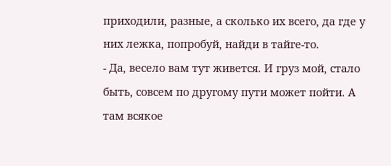приходили, разные, а сколько их всего, да где у них лежка, попробуй, найди в тайге-то.
- Да, весело вам тут живется. И груз мой, стало быть, совсем по другому пути может пойти. А там всякое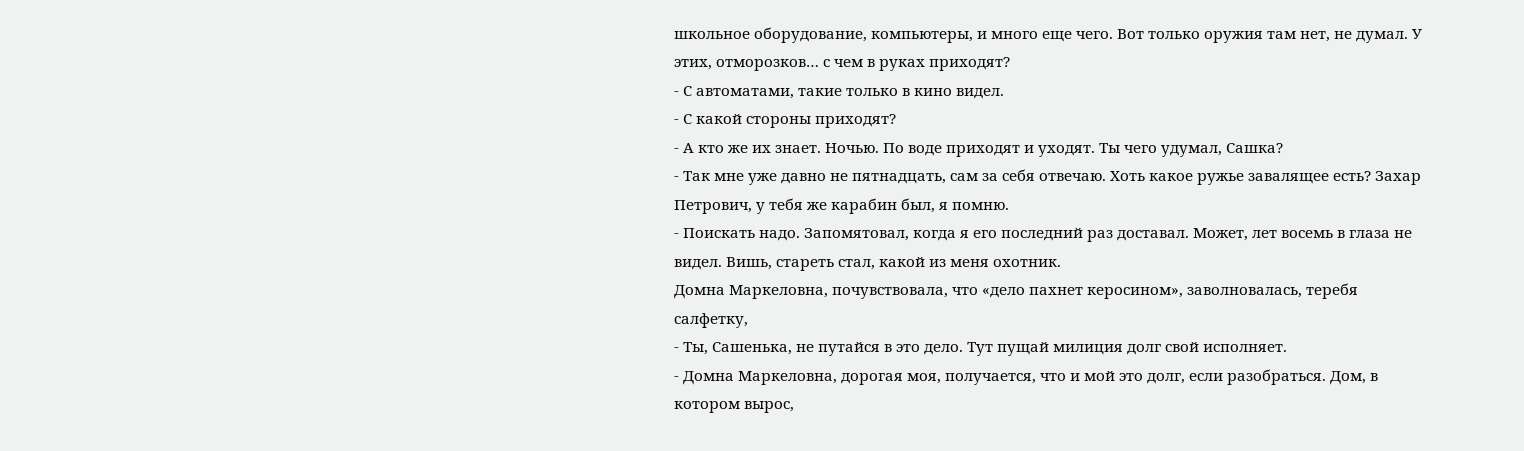школьное оборудование, компьютеры, и много еще чего. Вот только оружия там нет, не думал. У этих, отморозков… с чем в руках приходят?
- С автоматами, такие только в кино видел.
- С какой стороны приходят?
- А кто же их знает. Ночью. По воде приходят и уходят. Ты чего удумал, Сашка?
- Так мне уже давно не пятнадцать, сам за себя отвечаю. Хоть какое ружье завалящее есть? Захар Петрович, у тебя же карабин был, я помню.
- Поискать надо. Запомятовал, когда я его последний раз доставал. Может, лет восемь в глаза не видел. Вишь, стареть стал, какой из меня охотник.
Домна Маркеловна, почувствовала, что «дело пахнет керосином», заволновалась, теребя салфетку,
- Ты, Сашенька, не путайся в это дело. Тут пущай милиция долг свой исполняет.
- Домна Маркеловна, дорогая моя, получается, что и мой это долг, если разобраться. Дом, в котором вырос,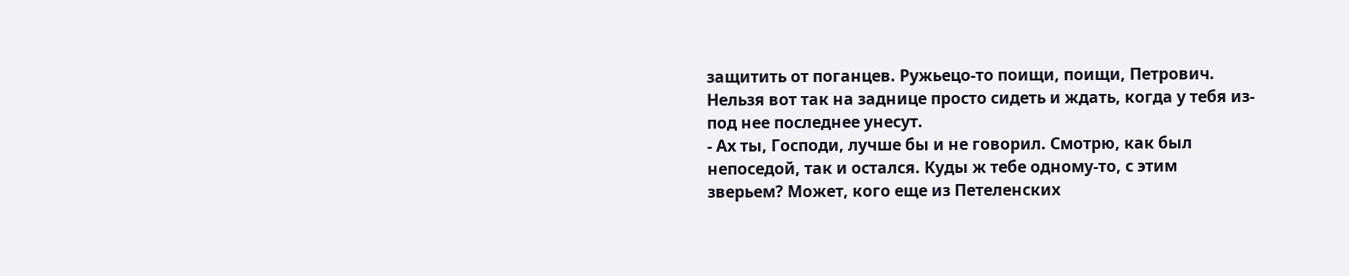защитить от поганцев. Ружьецо-то поищи, поищи, Петрович. Нельзя вот так на заднице просто сидеть и ждать, когда у тебя из-под нее последнее унесут.
- Ах ты, Господи, лучше бы и не говорил. Смотрю, как был непоседой, так и остался. Куды ж тебе одному-то, с этим зверьем? Может, кого еще из Петеленских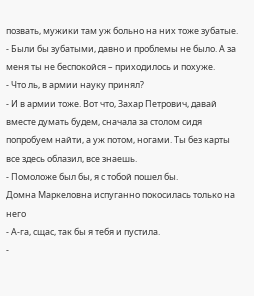позвать, мужики там уж больно на них тоже зубатые.
- Были бы зубатыми, давно и проблемы не было. А за меня ты не беспокойся – приходилось и похуже.
- Что ль, в армии науку принял?
- И в армии тоже. Вот что, Захар Петрович, давай вместе думать будем, сначала за столом сидя попробуем найти, а уж потом, ногами. Ты без карты все здесь облазил, все знаешь.
- Помоложе был бы, я с тобой пошел бы.
Домна Маркеловна испуганно покосилась только на него
- А-га, сщас, так бы я тебя и пустила.
-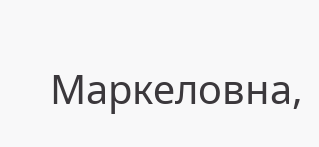Маркеловна,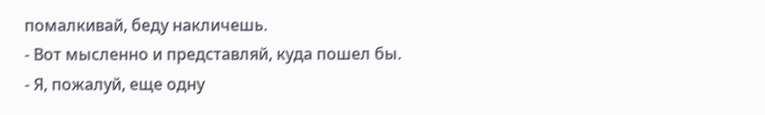помалкивай, беду накличешь.
- Вот мысленно и представляй, куда пошел бы.
- Я, пожалуй, еще одну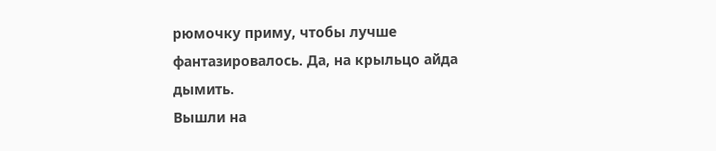рюмочку приму, чтобы лучше фантазировалось. Да, на крыльцо айда дымить.
Вышли на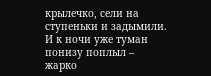крылечко, сели на ступеньки и задымили. И к ночи уже туман понизу поплыл – жарко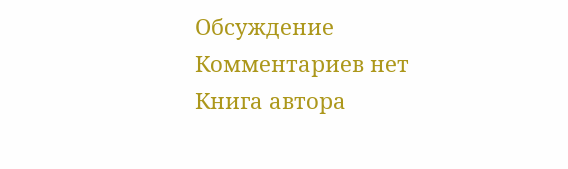Обсуждение
Комментариев нет
Книга автора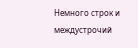Немного строк и междустрочий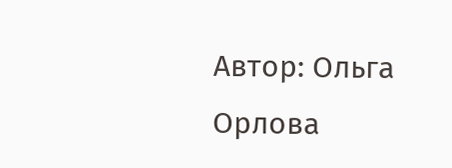Автор: Ольга Орлова